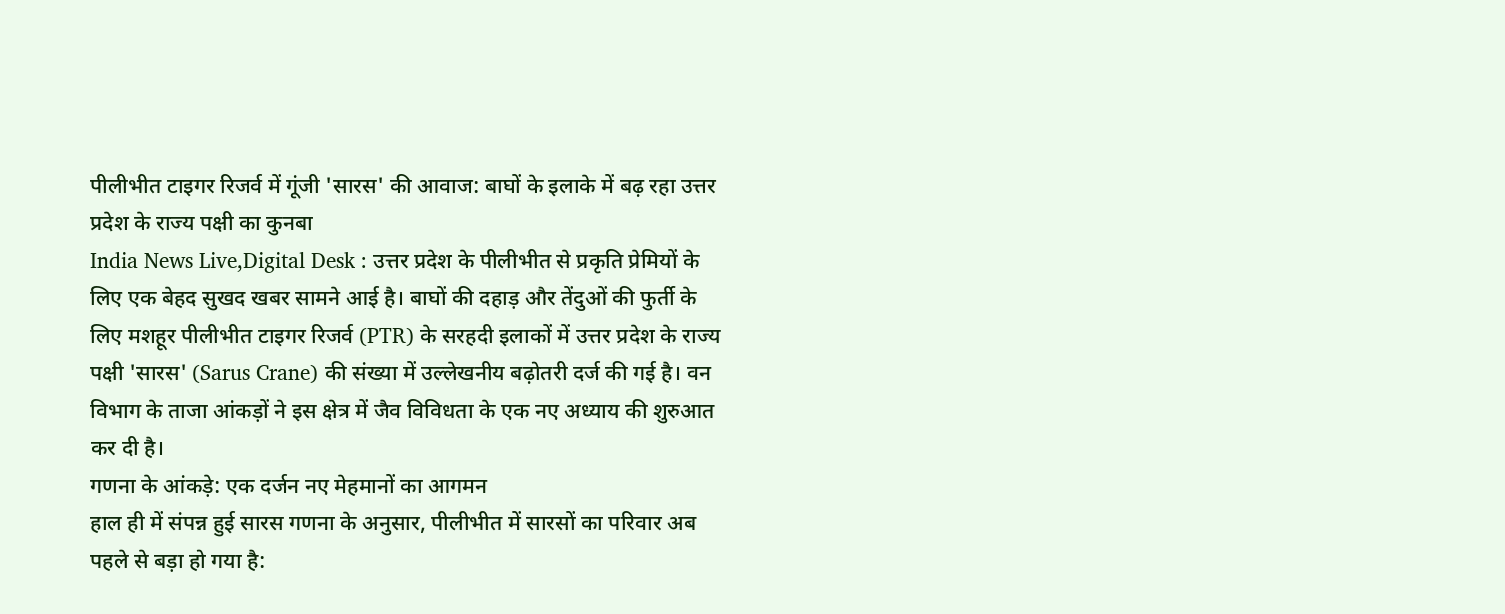पीलीभीत टाइगर रिजर्व में गूंजी 'सारस' की आवाज: बाघों के इलाके में बढ़ रहा उत्तर प्रदेश के राज्य पक्षी का कुनबा
India News Live,Digital Desk : उत्तर प्रदेश के पीलीभीत से प्रकृति प्रेमियों के लिए एक बेहद सुखद खबर सामने आई है। बाघों की दहाड़ और तेंदुओं की फुर्ती के लिए मशहूर पीलीभीत टाइगर रिजर्व (PTR) के सरहदी इलाकों में उत्तर प्रदेश के राज्य पक्षी 'सारस' (Sarus Crane) की संख्या में उल्लेखनीय बढ़ोतरी दर्ज की गई है। वन विभाग के ताजा आंकड़ों ने इस क्षेत्र में जैव विविधता के एक नए अध्याय की शुरुआत कर दी है।
गणना के आंकड़े: एक दर्जन नए मेहमानों का आगमन
हाल ही में संपन्न हुई सारस गणना के अनुसार, पीलीभीत में सारसों का परिवार अब पहले से बड़ा हो गया है: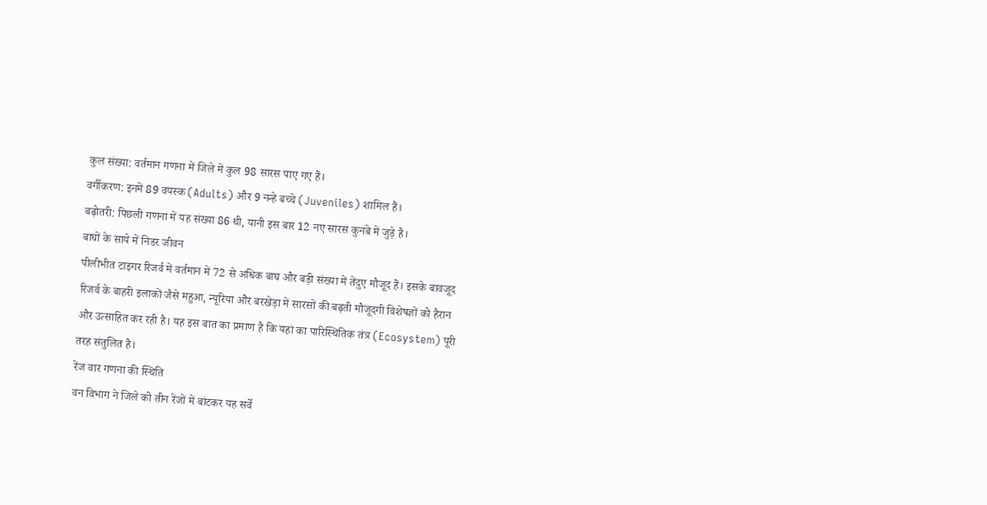कुल संख्या: वर्तमान गणना में जिले में कुल 98 सारस पाए गए हैं।
वर्गीकरण: इनमें 89 वयस्क (Adults) और 9 नन्हे बच्चे (Juveniles) शामिल हैं।
बढ़ोतरी: पिछली गणना में यह संख्या 86 थी, यानी इस बार 12 नए सारस कुनबे में जुड़े हैं।
बाघों के साये में निडर जीवन
पीलीभीत टाइगर रिजर्व में वर्तमान में 72 से अधिक बाघ और बड़ी संख्या में तेंदुए मौजूद हैं। इसके बावजूद रिजर्व के बाहरी इलाकों जैसे महुआ, न्यूरिया और बरखेड़ा में सारसों की बढ़ती मौजूदगी विशेषज्ञों को हैरान और उत्साहित कर रही है। यह इस बात का प्रमाण है कि यहां का पारिस्थितिक तंत्र (Ecosystem) पूरी तरह संतुलित है।
रेंज वार गणना की स्थिति
वन विभाग ने जिले को तीन रेंजों में बांटकर यह सर्वे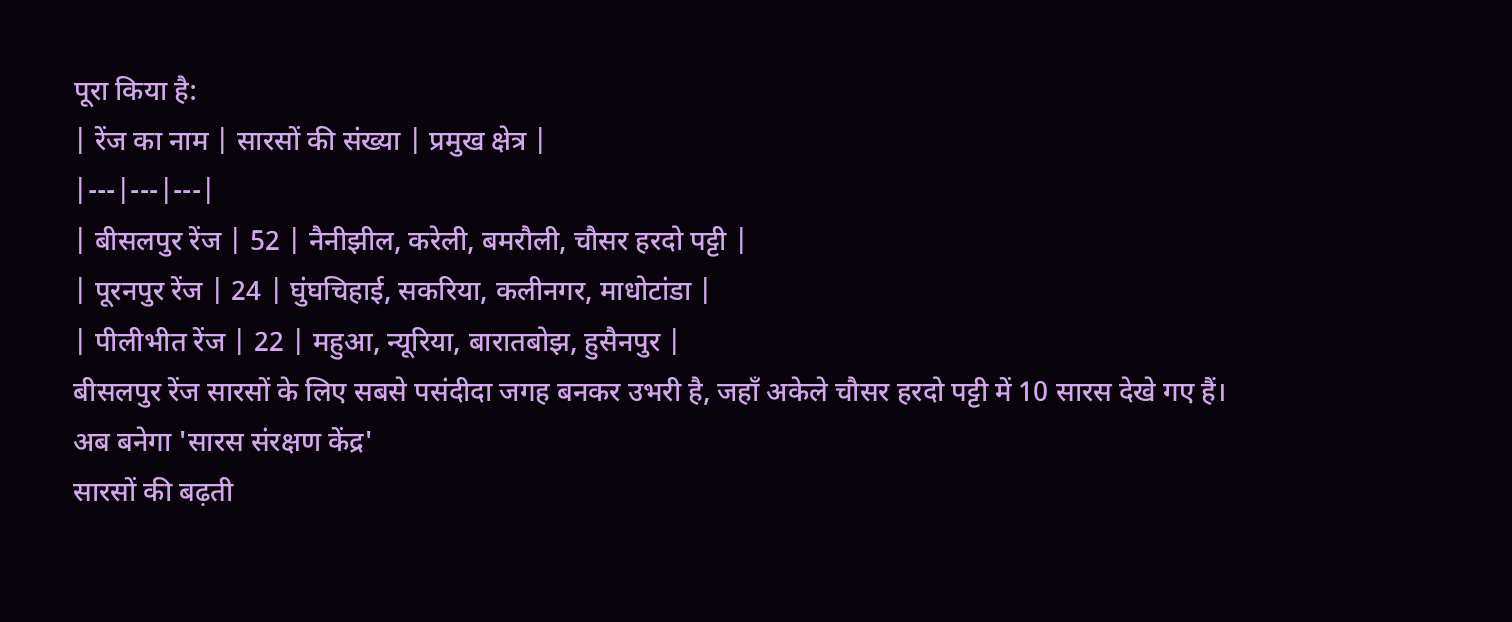पूरा किया है:
| रेंज का नाम | सारसों की संख्या | प्रमुख क्षेत्र |
|---|---|---|
| बीसलपुर रेंज | 52 | नैनीझील, करेली, बमरौली, चौसर हरदो पट्टी |
| पूरनपुर रेंज | 24 | घुंघचिहाई, सकरिया, कलीनगर, माधोटांडा |
| पीलीभीत रेंज | 22 | महुआ, न्यूरिया, बारातबोझ, हुसैनपुर |
बीसलपुर रेंज सारसों के लिए सबसे पसंदीदा जगह बनकर उभरी है, जहाँ अकेले चौसर हरदो पट्टी में 10 सारस देखे गए हैं।
अब बनेगा 'सारस संरक्षण केंद्र'
सारसों की बढ़ती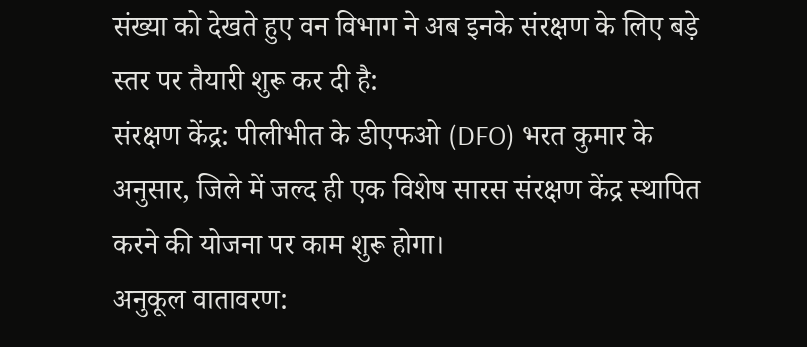संख्या को देखते हुए वन विभाग ने अब इनके संरक्षण के लिए बड़े स्तर पर तैयारी शुरू कर दी है:
संरक्षण केंद्र: पीलीभीत के डीएफओ (DFO) भरत कुमार के अनुसार, जिले में जल्द ही एक विशेष सारस संरक्षण केंद्र स्थापित करने की योजना पर काम शुरू होगा।
अनुकूल वातावरण: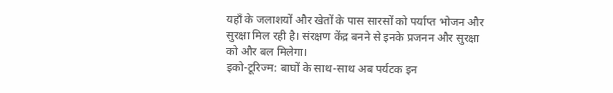यहाँ के जलाशयों और खेतों के पास सारसों को पर्याप्त भोजन और सुरक्षा मिल रही है। संरक्षण केंद्र बनने से इनके प्रजनन और सुरक्षा को और बल मिलेगा।
इको-टूरिज्म: बाघों के साथ-साथ अब पर्यटक इन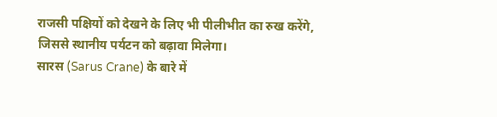राजसी पक्षियों को देखने के लिए भी पीलीभीत का रुख करेंगे, जिससे स्थानीय पर्यटन को बढ़ावा मिलेगा।
सारस (Sarus Crane) के बारे में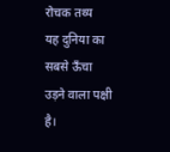रोचक तथ्य
यह दुनिया का सबसे ऊँचा उड़ने वाला पक्षी है।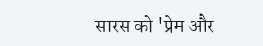सारस को 'प्रेम और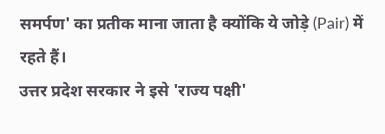समर्पण' का प्रतीक माना जाता है क्योंकि ये जोड़े (Pair) में रहते हैं।
उत्तर प्रदेश सरकार ने इसे 'राज्य पक्षी'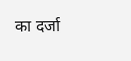का दर्जा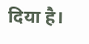दिया है।